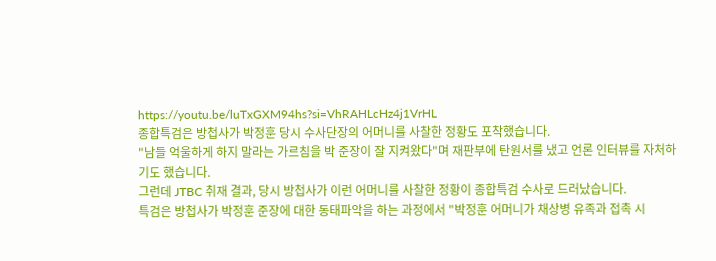https://youtu.be/luTxGXM94hs?si=VhRAHLcHz4j1VrHL
종합특검은 방첩사가 박정훈 당시 수사단장의 어머니를 사찰한 정황도 포착했습니다.
"남들 억울하게 하지 말라는 가르침을 박 준장이 잘 지켜왔다"며 재판부에 탄원서를 냈고 언론 인터뷰를 자처하기도 했습니다.
그런데 JTBC 취재 결과, 당시 방첩사가 이런 어머니를 사찰한 정황이 종합특검 수사로 드러났습니다.
특검은 방첩사가 박정훈 준장에 대한 동태파악을 하는 과정에서 "박정훈 어머니가 채상병 유족과 접촉 시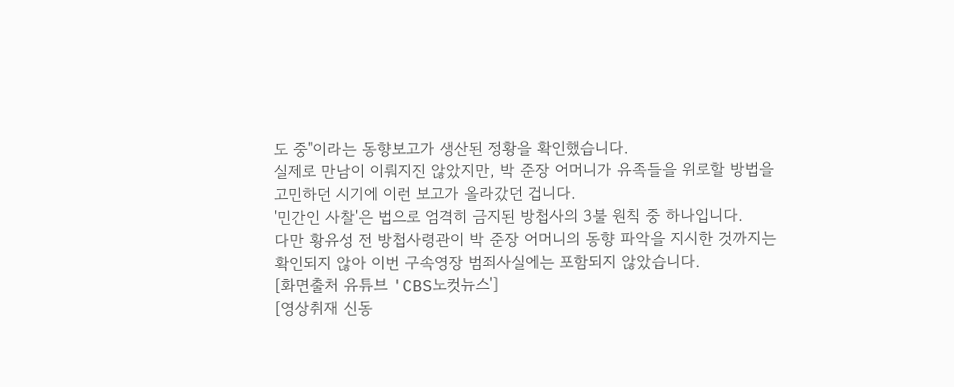도 중"이라는 동향보고가 생산된 정황을 확인했습니다.
실제로 만남이 이뤄지진 않았지만, 박 준장 어머니가 유족들을 위로할 방법을 고민하던 시기에 이런 보고가 올라갔던 겁니다.
'민간인 사찰'은 법으로 엄격히 금지된 방첩사의 3불 원칙 중 하나입니다.
다만 황유성 전 방첩사령관이 박 준장 어머니의 동향 파악을 지시한 것까지는 확인되지 않아 이번 구속영장 범죄사실에는 포함되지 않았습니다.
[화면출처 유튜브 'CBS노컷뉴스']
[영상취재 신동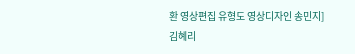환 영상편집 유형도 영상디자인 송민지]
김혜리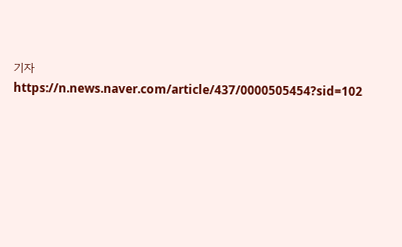기자
https://n.news.naver.com/article/437/0000505454?sid=102